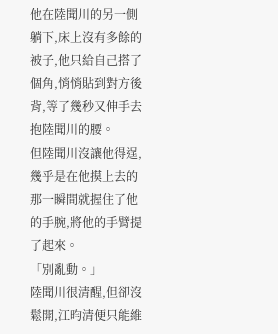他在陸聞川的另一側躺下,床上沒有多餘的被子,他只給自己搭了個角,悄悄貼到對方後背,等了幾秒又伸手去抱陸聞川的腰。
但陸聞川沒讓他得逞,幾乎是在他摸上去的那一瞬間就握住了他的手腕,將他的手臂提了起來。
「別亂動。」
陸聞川很清醒,但卻沒鬆開,江昀清便只能維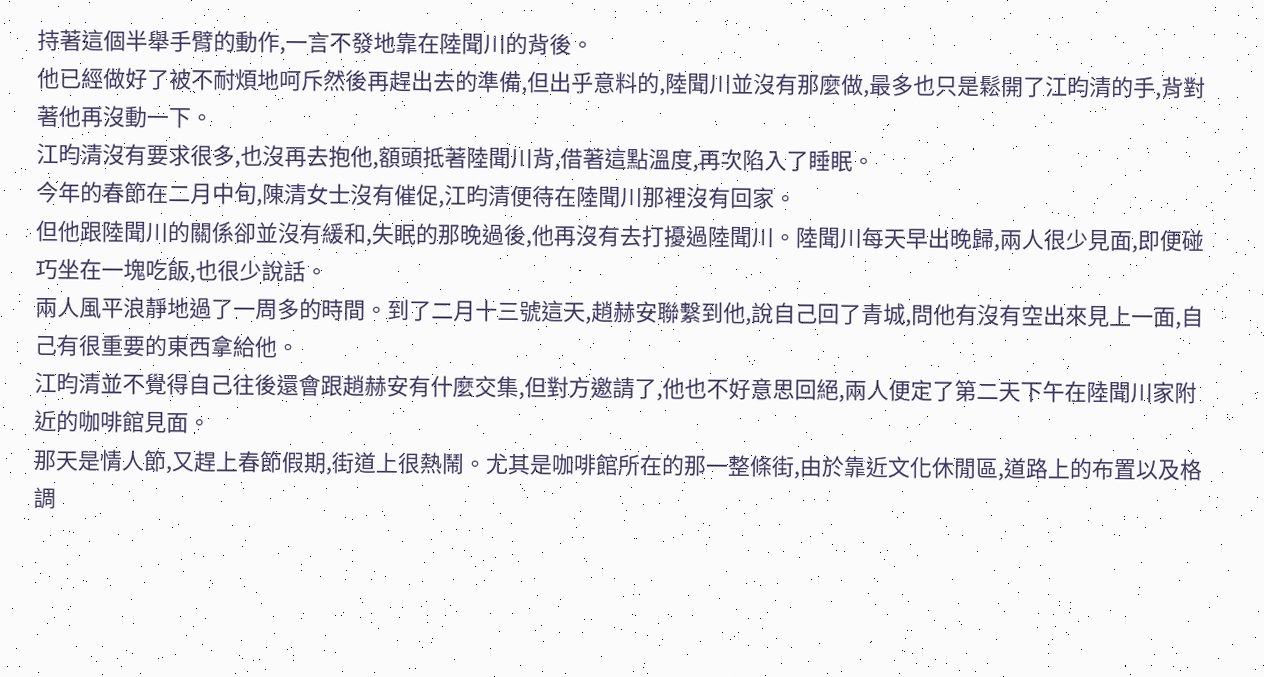持著這個半舉手臂的動作,一言不發地靠在陸聞川的背後。
他已經做好了被不耐煩地呵斥然後再趕出去的準備,但出乎意料的,陸聞川並沒有那麼做,最多也只是鬆開了江昀清的手,背對著他再沒動一下。
江昀清沒有要求很多,也沒再去抱他,額頭抵著陸聞川背,借著這點溫度,再次陷入了睡眠。
今年的春節在二月中旬,陳清女士沒有催促,江昀清便待在陸聞川那裡沒有回家。
但他跟陸聞川的關係卻並沒有緩和,失眠的那晚過後,他再沒有去打擾過陸聞川。陸聞川每天早出晚歸,兩人很少見面,即便碰巧坐在一塊吃飯,也很少說話。
兩人風平浪靜地過了一周多的時間。到了二月十三號這天,趙赫安聯繫到他,說自己回了青城,問他有沒有空出來見上一面,自己有很重要的東西拿給他。
江昀清並不覺得自己往後還會跟趙赫安有什麼交集,但對方邀請了,他也不好意思回絕,兩人便定了第二天下午在陸聞川家附近的咖啡館見面。
那天是情人節,又趕上春節假期,街道上很熱鬧。尤其是咖啡館所在的那一整條街,由於靠近文化休閒區,道路上的布置以及格調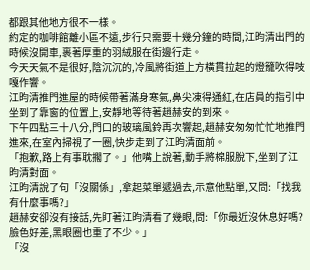都跟其他地方很不一樣。
約定的咖啡館離小區不遠,步行只需要十幾分鐘的時間,江昀清出門的時候沒開車,裹著厚重的羽絨服在街邊行走。
今天天氣不是很好,陰沉沉的,冷風將街道上方橫貫拉起的燈籠吹得吱嘎作響。
江昀清推門進屋的時候帶著滿身寒氣,鼻尖凍得通紅,在店員的指引中坐到了靠窗的位置上,安靜地等待著趙赫安的到來。
下午四點三十八分,門口的玻璃風鈴再次響起,趙赫安匆匆忙忙地推門進來,在室內掃視了一圈,快步走到了江昀清面前。
「抱歉,路上有事耽擱了。」他嘴上說著,動手將棉服脫下,坐到了江昀清對面。
江昀清說了句「沒關係」,拿起菜單遞過去,示意他點單,又問:「找我有什麼事嗎?」
趙赫安卻沒有接話,先盯著江昀清看了幾眼,問:「你最近沒休息好嗎?臉色好差,黑眼圈也重了不少。」
「沒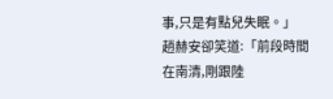事,只是有點兒失眠。」
趙赫安卻笑道:「前段時間在南清,剛跟陸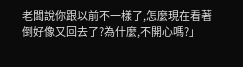老闆說你跟以前不一樣了,怎麼現在看著倒好像又回去了?為什麼,不開心嗎?」